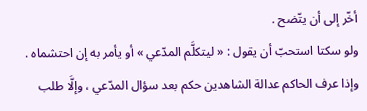أخّر إلى أن يتّضح .
ولو سكتا استحبّ أن يقول : « ليتكلَّم المدّعي » أو يأمر به إن احتشماه .
وإذا عرف الحاكم عدالة الشاهدين حكم بعد سؤال المدّعي ، وإلَّا طلب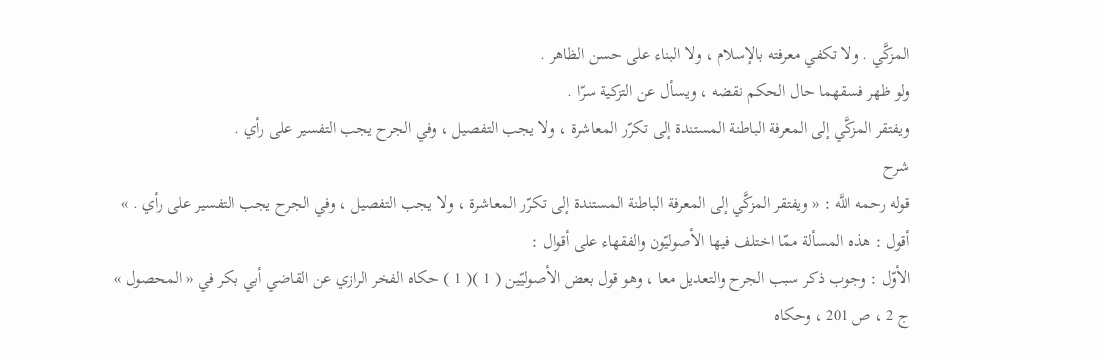المزكَّي . ولا تكفي معرفته بالإسلام ، ولا البناء على حسن الظاهر .
ولو ظهر فسقهما حال الحكم نقضه ، ويسأل عن التزكية سرّا .
ويفتقر المزكَّي إلى المعرفة الباطنة المستندة إلى تكرّر المعاشرة ، ولا يجب التفصيل ، وفي الجرح يجب التفسير على رأي .
شرح
قوله رحمه اللَّه : « ويفتقر المزكَّي إلى المعرفة الباطنة المستندة إلى تكرّر المعاشرة ، ولا يجب التفصيل ، وفي الجرح يجب التفسير على رأي . »
أقول : هذه المسألة ممّا اختلف فيها الأصوليّون والفقهاء على أقوال :
الأوّل : وجوب ذكر سبب الجرح والتعديل معا ، وهو قول بعض الأصوليّين ( 1 )( 1 ) حكاه الفخر الرازي عن القاضي أبي بكر في « المحصول » ج 2 ، ص 201 ، وحكاه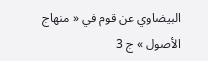البيضاوي عن قوم في « منهاج الأصول » ج 3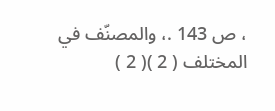، ص 143 .، والمصنّف في المختلف ( 2 )( 2 )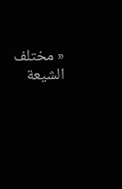« مختلف الشيعة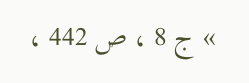» ج 8 ، ص 442 ،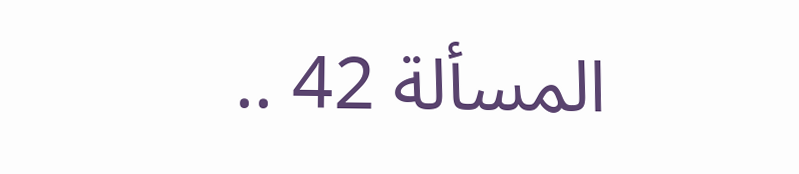المسألة 42 ..